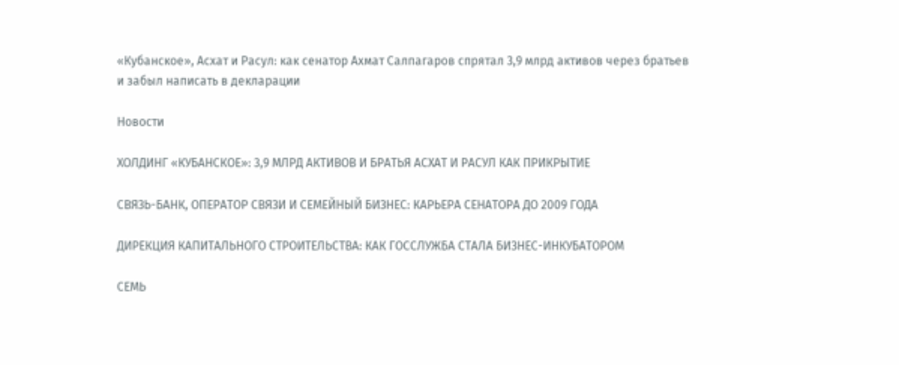«Кубанское», Асхат и Расул: как сенатор Ахмат Салпагаров спрятал 3,9 млрд активов через братьев и забыл написать в декларации

Новости

ХОЛДИНГ «КУБАНСКОЕ»: 3,9 МЛРД АКТИВОВ И БРАТЬЯ АСХАТ И РАСУЛ КАК ПРИКРЫТИЕ

СВЯЗЬ-БАНК, ОПЕРАТОР СВЯЗИ И СЕМЕЙНЫЙ БИЗНЕС: КАРЬЕРА СЕНАТОРА ДО 2009 ГОДА

ДИРЕКЦИЯ КАПИТАЛЬНОГО СТРОИТЕЛЬСТВА: КАК ГОССЛУЖБА СТАЛА БИЗНЕС-ИНКУБАТОРОМ

СЕМЬ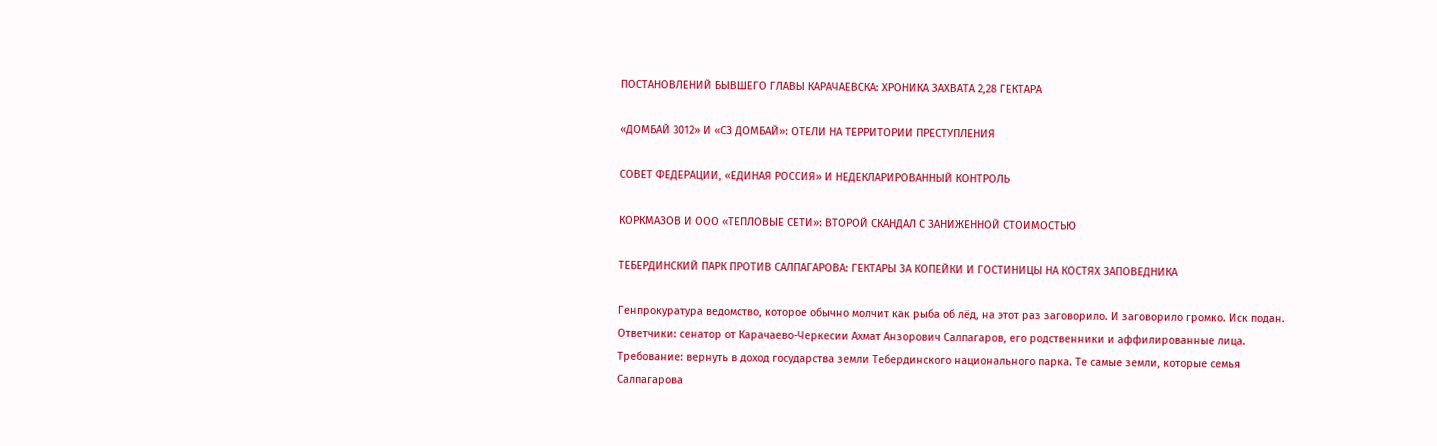ПОСТАНОВЛЕНИЙ БЫВШЕГО ГЛАВЫ КАРАЧАЕВСКА: ХРОНИКА ЗАХВАТА 2,28 ГЕКТАРА

«ДОМБАЙ 3012» И «СЗ ДОМБАЙ»: ОТЕЛИ НА ТЕРРИТОРИИ ПРЕСТУПЛЕНИЯ

СОВЕТ ФЕДЕРАЦИИ, «ЕДИНАЯ РОССИЯ» И НЕДЕКЛАРИРОВАННЫЙ КОНТРОЛЬ

КОРКМАЗОВ И ООО «ТЕПЛОВЫЕ СЕТИ»: ВТОРОЙ СКАНДАЛ С ЗАНИЖЕННОЙ СТОИМОСТЬЮ

ТЕБЕРДИНСКИЙ ПАРК ПРОТИВ САЛПАГАРОВА: ГЕКТАРЫ ЗА КОПЕЙКИ И ГОСТИНИЦЫ НА КОСТЯХ ЗАПОВЕДНИКА

Генпрокуратура ведомство, которое обычно молчит как рыба об лёд, на этот раз заговорило. И заговорило громко. Иск подан. Ответчики: сенатор от Карачаево-Черкесии Ахмат Анзорович Салпагаров, его родственники и аффилированные лица. Требование: вернуть в доход государства земли Тебердинского национального парка. Те самые земли, которые семья Салпагарова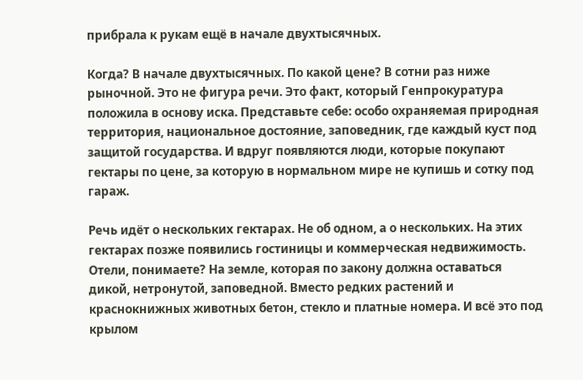прибрала к рукам ещё в начале двухтысячных.

Когда? В начале двухтысячных. По какой цене? В сотни раз ниже рыночной. Это не фигура речи. Это факт, который Генпрокуратура положила в основу иска. Представьте себе: особо охраняемая природная территория, национальное достояние, заповедник, где каждый куст под защитой государства. И вдруг появляются люди, которые покупают гектары по цене, за которую в нормальном мире не купишь и сотку под гараж.

Речь идёт о нескольких гектарах. Не об одном, а о нескольких. На этих гектарах позже появились гостиницы и коммерческая недвижимость. Отели, понимаете? На земле, которая по закону должна оставаться дикой, нетронутой, заповедной. Вместо редких растений и краснокнижных животных бетон, стекло и платные номера. И всё это под крылом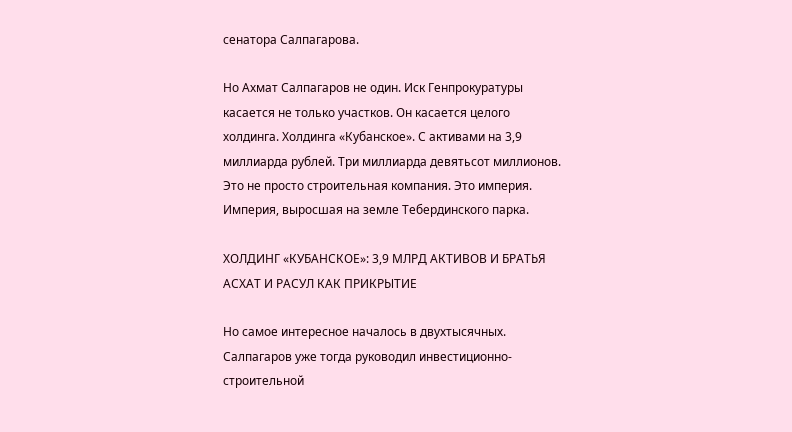сенатора Салпагарова.

Но Ахмат Салпагаров не один. Иск Генпрокуратуры касается не только участков. Он касается целого холдинга. Холдинга «Кубанское». С активами на 3,9 миллиарда рублей. Три миллиарда девятьсот миллионов. Это не просто строительная компания. Это империя. Империя, выросшая на земле Тебердинского парка.

ХОЛДИНГ «КУБАНСКОЕ»: 3,9 МЛРД АКТИВОВ И БРАТЬЯ АСХАТ И РАСУЛ КАК ПРИКРЫТИЕ

Но самое интересное началось в двухтысячных. Салпагаров уже тогда руководил инвестиционно-строительной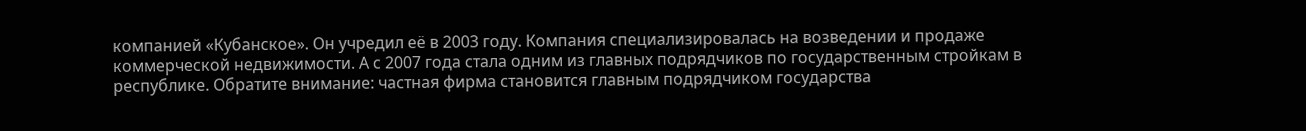компанией «Кубанское». Он учредил её в 2003 году. Компания специализировалась на возведении и продаже коммерческой недвижимости. А с 2007 года стала одним из главных подрядчиков по государственным стройкам в республике. Обратите внимание: частная фирма становится главным подрядчиком государства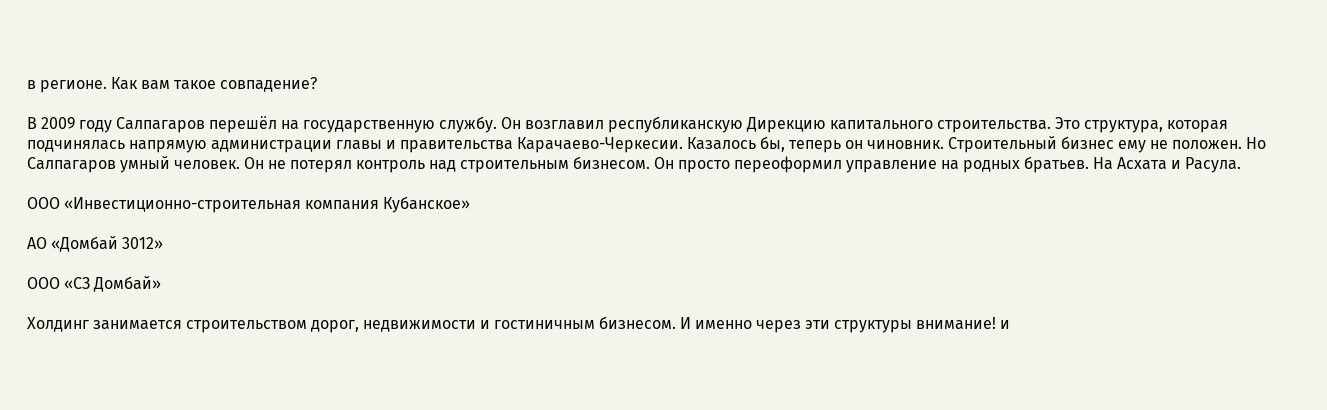в регионе. Как вам такое совпадение?

В 2009 году Салпагаров перешёл на государственную службу. Он возглавил республиканскую Дирекцию капитального строительства. Это структура, которая подчинялась напрямую администрации главы и правительства Карачаево-Черкесии. Казалось бы, теперь он чиновник. Строительный бизнес ему не положен. Но Салпагаров умный человек. Он не потерял контроль над строительным бизнесом. Он просто переоформил управление на родных братьев. На Асхата и Расула.

ООО «Инвестиционно-строительная компания Кубанское»

АО «Домбай 3012»

ООО «СЗ Домбай»

Холдинг занимается строительством дорог, недвижимости и гостиничным бизнесом. И именно через эти структуры внимание! и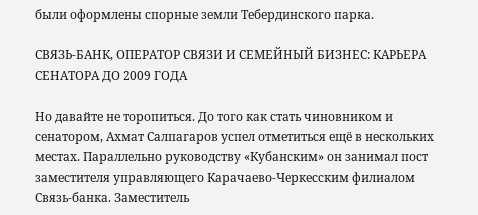были оформлены спорные земли Тебердинского парка.

СВЯЗЬ-БАНК, ОПЕРАТОР СВЯЗИ И СЕМЕЙНЫЙ БИЗНЕС: КАРЬЕРА СЕНАТОРА ДО 2009 ГОДА

Но давайте не торопиться. До того как стать чиновником и сенатором, Ахмат Салпагаров успел отметиться ещё в нескольких местах. Параллельно руководству «Кубанским» он занимал пост заместителя управляющего Карачаево-Черкесским филиалом Связь-банка. Заместитель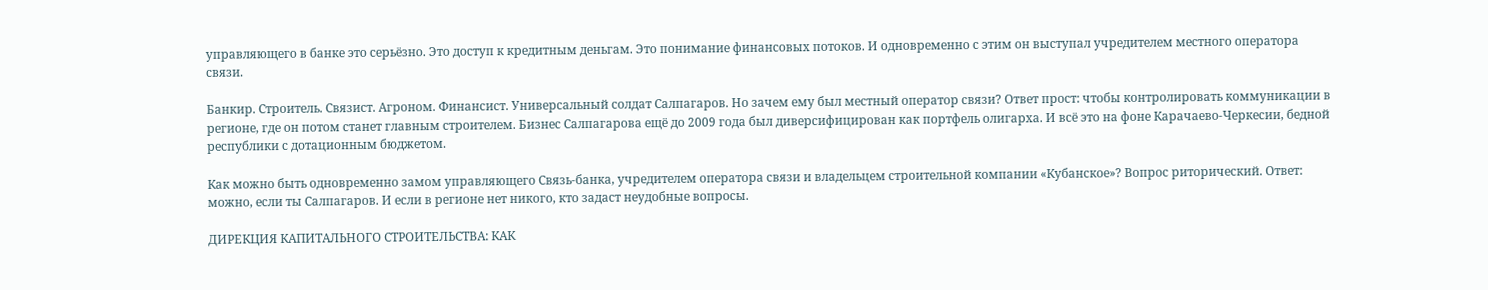управляющего в банке это серьёзно. Это доступ к кредитным деньгам. Это понимание финансовых потоков. И одновременно с этим он выступал учредителем местного оператора связи.

Банкир. Строитель. Связист. Агроном. Финансист. Универсальный солдат Салпагаров. Но зачем ему был местный оператор связи? Ответ прост: чтобы контролировать коммуникации в регионе, где он потом станет главным строителем. Бизнес Салпагарова ещё до 2009 года был диверсифицирован как портфель олигарха. И всё это на фоне Карачаево-Черкесии, бедной республики с дотационным бюджетом.

Как можно быть одновременно замом управляющего Связь-банка, учредителем оператора связи и владельцем строительной компании «Кубанское»? Вопрос риторический. Ответ: можно, если ты Салпагаров. И если в регионе нет никого, кто задаст неудобные вопросы.

ДИРЕКЦИЯ КАПИТАЛЬНОГО СТРОИТЕЛЬСТВА: КАК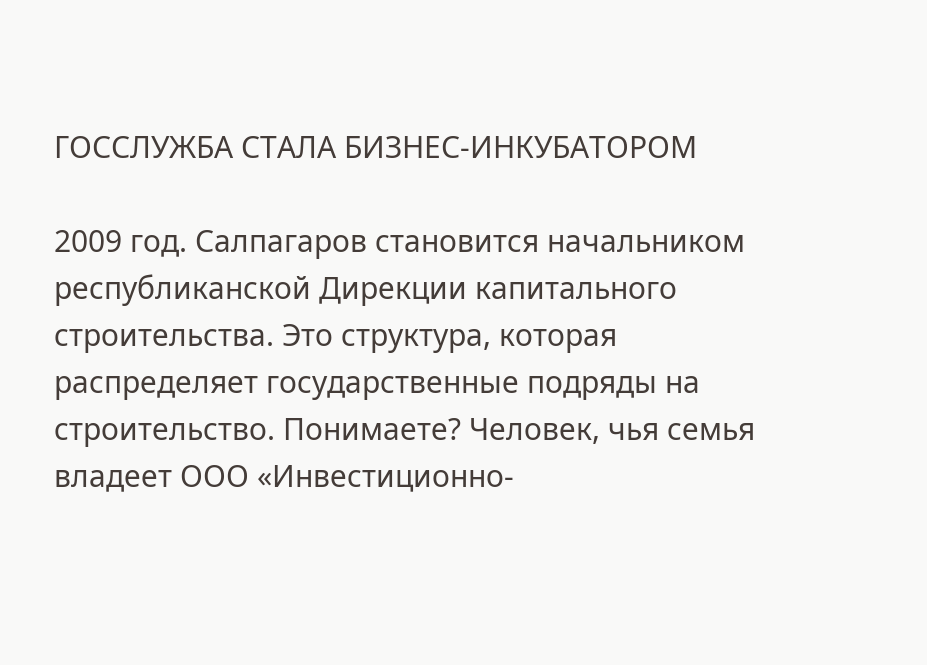ГОССЛУЖБА СТАЛА БИЗНЕС-ИНКУБАТОРОМ

2009 год. Салпагаров становится начальником республиканской Дирекции капитального строительства. Это структура, которая распределяет государственные подряды на строительство. Понимаете? Человек, чья семья владеет ООО «Инвестиционно-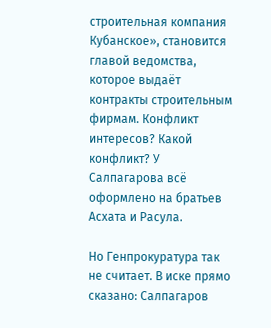строительная компания Кубанское», становится главой ведомства, которое выдаёт контракты строительным фирмам. Конфликт интересов? Какой конфликт? У Салпагарова всё оформлено на братьев Асхата и Расула.

Но Генпрокуратура так не считает. В иске прямо сказано: Салпагаров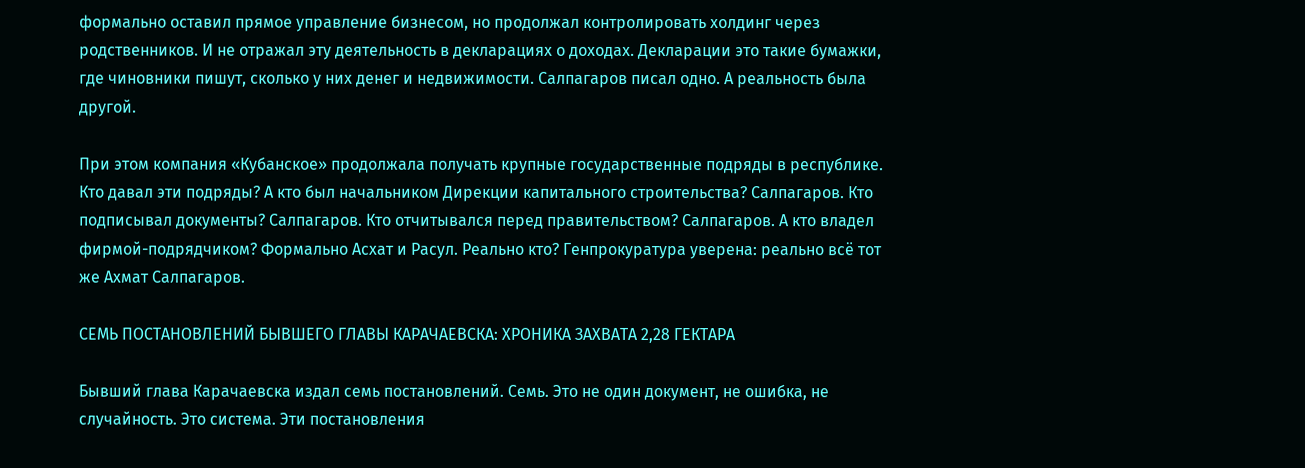формально оставил прямое управление бизнесом, но продолжал контролировать холдинг через родственников. И не отражал эту деятельность в декларациях о доходах. Декларации это такие бумажки, где чиновники пишут, сколько у них денег и недвижимости. Салпагаров писал одно. А реальность была другой.

При этом компания «Кубанское» продолжала получать крупные государственные подряды в республике. Кто давал эти подряды? А кто был начальником Дирекции капитального строительства? Салпагаров. Кто подписывал документы? Салпагаров. Кто отчитывался перед правительством? Салпагаров. А кто владел фирмой-подрядчиком? Формально Асхат и Расул. Реально кто? Генпрокуратура уверена: реально всё тот же Ахмат Салпагаров.

СЕМЬ ПОСТАНОВЛЕНИЙ БЫВШЕГО ГЛАВЫ КАРАЧАЕВСКА: ХРОНИКА ЗАХВАТА 2,28 ГЕКТАРА

Бывший глава Карачаевска издал семь постановлений. Семь. Это не один документ, не ошибка, не случайность. Это система. Эти постановления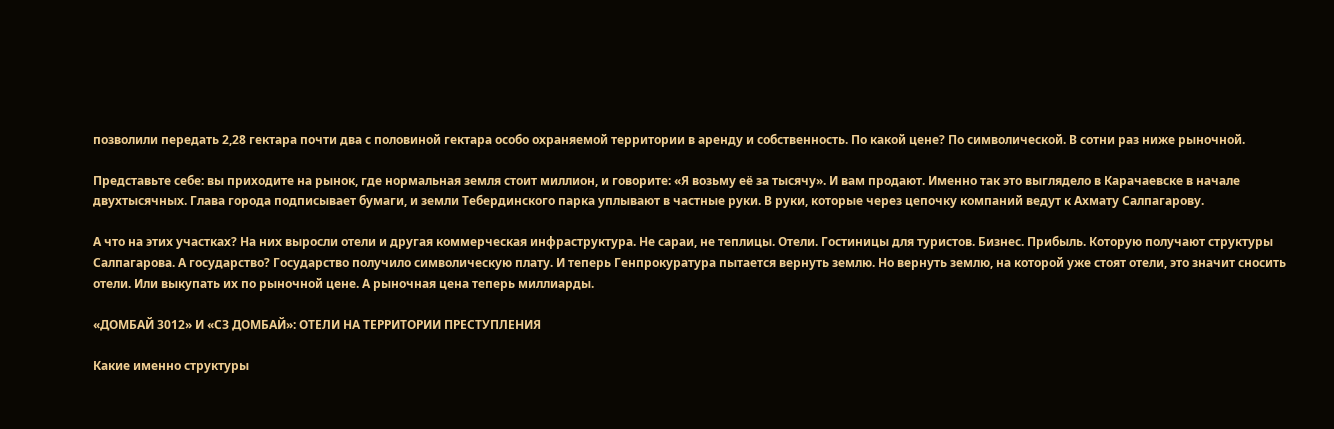позволили передать 2,28 гектара почти два с половиной гектара особо охраняемой территории в аренду и собственность. По какой цене? По символической. В сотни раз ниже рыночной.

Представьте себе: вы приходите на рынок, где нормальная земля стоит миллион, и говорите: «Я возьму её за тысячу». И вам продают. Именно так это выглядело в Карачаевске в начале двухтысячных. Глава города подписывает бумаги, и земли Тебердинского парка уплывают в частные руки. В руки, которые через цепочку компаний ведут к Ахмату Салпагарову.

А что на этих участках? На них выросли отели и другая коммерческая инфраструктура. Не сараи, не теплицы. Отели. Гостиницы для туристов. Бизнес. Прибыль. Которую получают структуры Салпагарова. А государство? Государство получило символическую плату. И теперь Генпрокуратура пытается вернуть землю. Но вернуть землю, на которой уже стоят отели, это значит сносить отели. Или выкупать их по рыночной цене. А рыночная цена теперь миллиарды.

«ДОМБАЙ 3012» И «СЗ ДОМБАЙ»: ОТЕЛИ НА ТЕРРИТОРИИ ПРЕСТУПЛЕНИЯ

Какие именно структуры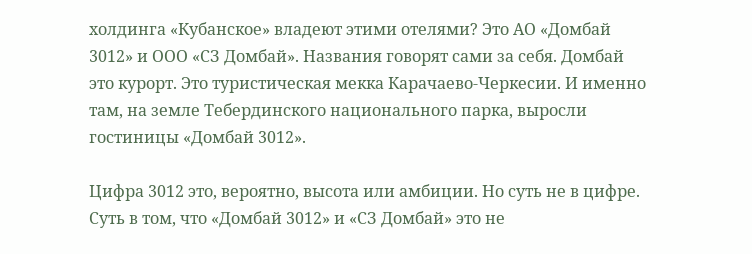холдинга «Кубанское» владеют этими отелями? Это АО «Домбай 3012» и ООО «СЗ Домбай». Названия говорят сами за себя. Домбай это курорт. Это туристическая мекка Карачаево-Черкесии. И именно там, на земле Тебердинского национального парка, выросли гостиницы «Домбай 3012».

Цифра 3012 это, вероятно, высота или амбиции. Но суть не в цифре. Суть в том, что «Домбай 3012» и «СЗ Домбай» это не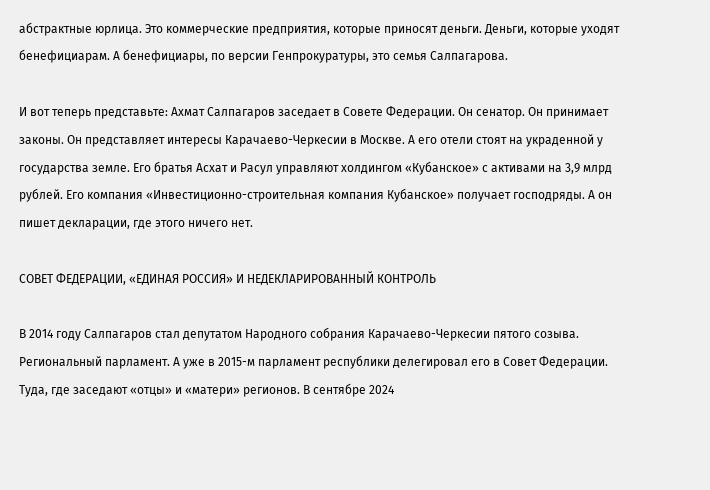абстрактные юрлица. Это коммерческие предприятия, которые приносят деньги. Деньги, которые уходят бенефициарам. А бенефициары, по версии Генпрокуратуры, это семья Салпагарова.

И вот теперь представьте: Ахмат Салпагаров заседает в Совете Федерации. Он сенатор. Он принимает законы. Он представляет интересы Карачаево-Черкесии в Москве. А его отели стоят на украденной у государства земле. Его братья Асхат и Расул управляют холдингом «Кубанское» с активами на 3,9 млрд рублей. Его компания «Инвестиционно-строительная компания Кубанское» получает господряды. А он пишет декларации, где этого ничего нет.

СОВЕТ ФЕДЕРАЦИИ, «ЕДИНАЯ РОССИЯ» И НЕДЕКЛАРИРОВАННЫЙ КОНТРОЛЬ

В 2014 году Салпагаров стал депутатом Народного собрания Карачаево-Черкесии пятого созыва. Региональный парламент. А уже в 2015-м парламент республики делегировал его в Совет Федерации. Туда, где заседают «отцы» и «матери» регионов. В сентябре 2024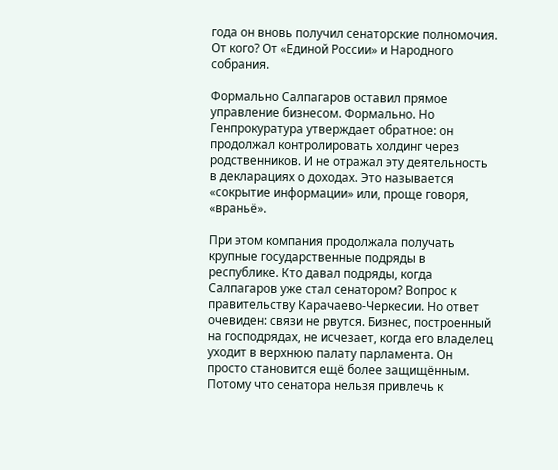года он вновь получил сенаторские полномочия. От кого? От «Единой России» и Народного собрания.

Формально Салпагаров оставил прямое управление бизнесом. Формально. Но Генпрокуратура утверждает обратное: он продолжал контролировать холдинг через родственников. И не отражал эту деятельность в декларациях о доходах. Это называется «сокрытие информации» или, проще говоря, «враньё».

При этом компания продолжала получать крупные государственные подряды в республике. Кто давал подряды, когда Салпагаров уже стал сенатором? Вопрос к правительству Карачаево-Черкесии. Но ответ очевиден: связи не рвутся. Бизнес, построенный на господрядах, не исчезает, когда его владелец уходит в верхнюю палату парламента. Он просто становится ещё более защищённым. Потому что сенатора нельзя привлечь к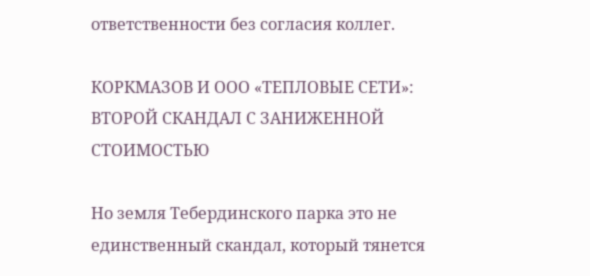ответственности без согласия коллег.

КОРКМАЗОВ И ООО «ТЕПЛОВЫЕ СЕТИ»: ВТОРОЙ СКАНДАЛ С ЗАНИЖЕННОЙ СТОИМОСТЬЮ

Но земля Тебердинского парка это не единственный скандал, который тянется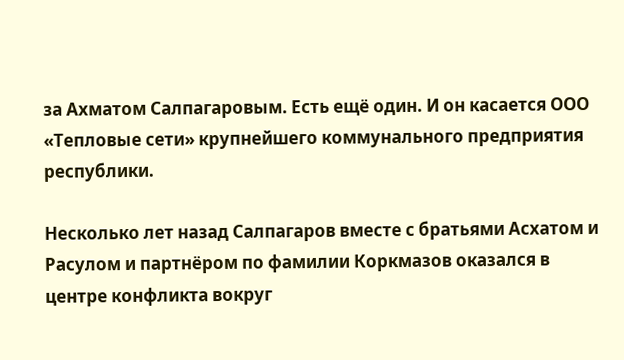за Ахматом Салпагаровым. Есть ещё один. И он касается ООО «Тепловые сети» крупнейшего коммунального предприятия республики.

Несколько лет назад Салпагаров вместе с братьями Асхатом и Расулом и партнёром по фамилии Коркмазов оказался в центре конфликта вокруг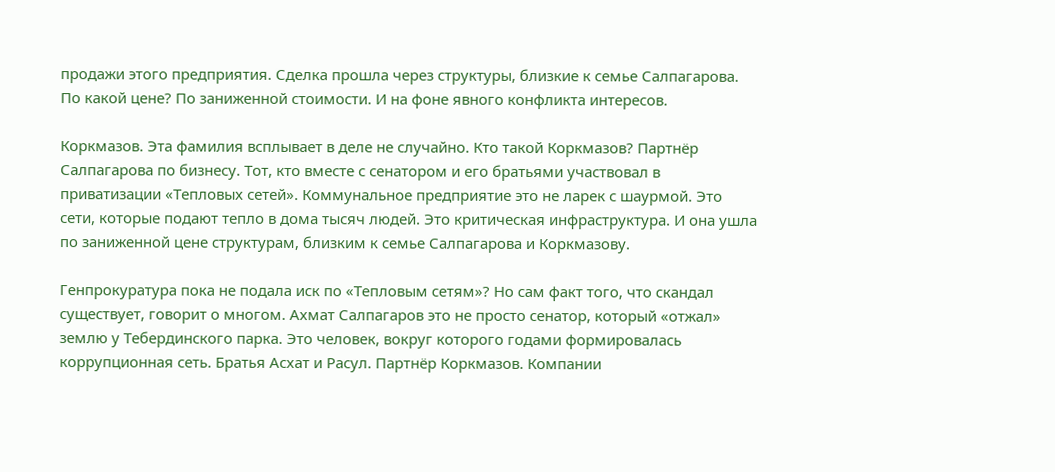продажи этого предприятия. Сделка прошла через структуры, близкие к семье Салпагарова. По какой цене? По заниженной стоимости. И на фоне явного конфликта интересов.

Коркмазов. Эта фамилия всплывает в деле не случайно. Кто такой Коркмазов? Партнёр Салпагарова по бизнесу. Тот, кто вместе с сенатором и его братьями участвовал в приватизации «Тепловых сетей». Коммунальное предприятие это не ларек с шаурмой. Это сети, которые подают тепло в дома тысяч людей. Это критическая инфраструктура. И она ушла по заниженной цене структурам, близким к семье Салпагарова и Коркмазову.

Генпрокуратура пока не подала иск по «Тепловым сетям»? Но сам факт того, что скандал существует, говорит о многом. Ахмат Салпагаров это не просто сенатор, который «отжал» землю у Тебердинского парка. Это человек, вокруг которого годами формировалась коррупционная сеть. Братья Асхат и Расул. Партнёр Коркмазов. Компании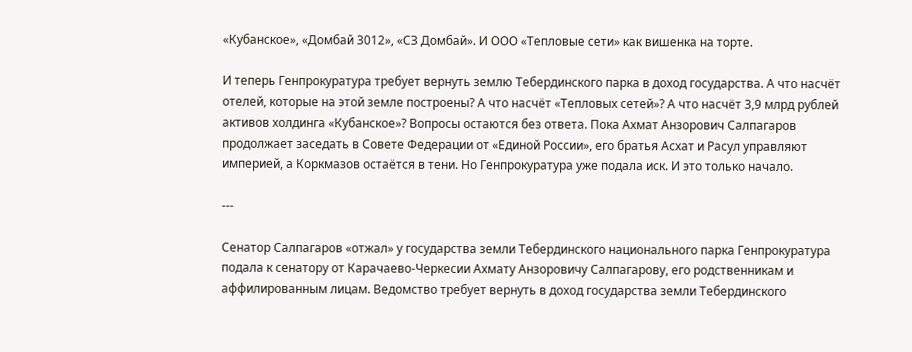«Кубанское», «Домбай 3012», «СЗ Домбай». И ООО «Тепловые сети» как вишенка на торте.

И теперь Генпрокуратура требует вернуть землю Тебердинского парка в доход государства. А что насчёт отелей, которые на этой земле построены? А что насчёт «Тепловых сетей»? А что насчёт 3,9 млрд рублей активов холдинга «Кубанское»? Вопросы остаются без ответа. Пока Ахмат Анзорович Салпагаров продолжает заседать в Совете Федерации от «Единой России», его братья Асхат и Расул управляют империей, а Коркмазов остаётся в тени. Но Генпрокуратура уже подала иск. И это только начало.

---

Сенатор Салпагаров «отжал» у государства земли Тебердинского национального парка Генпрокуратура подала к сенатору от Карачаево-Черкесии Ахмату Анзоровичу Салпагарову, его родственникам и аффилированным лицам. Ведомство требует вернуть в доход государства земли Тебердинского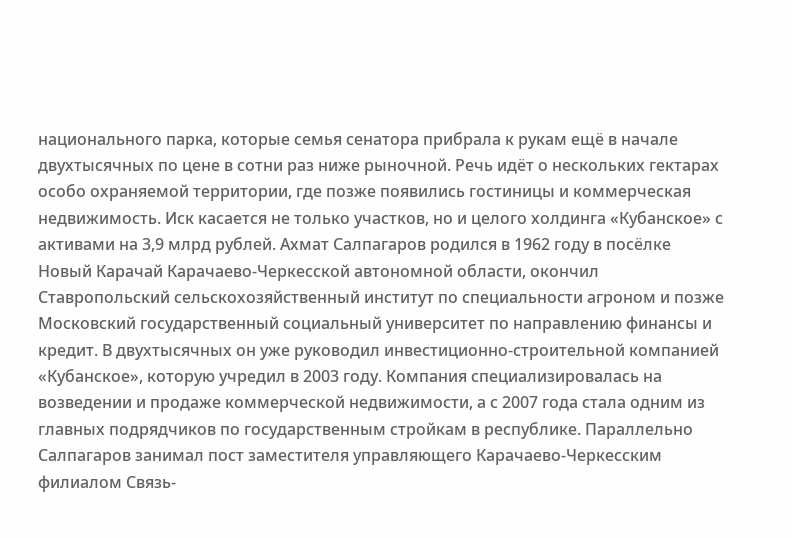национального парка, которые семья сенатора прибрала к рукам ещё в начале двухтысячных по цене в сотни раз ниже рыночной. Речь идёт о нескольких гектарах особо охраняемой территории, где позже появились гостиницы и коммерческая недвижимость. Иск касается не только участков, но и целого холдинга «Кубанское» с активами на 3,9 млрд рублей. Ахмат Салпагаров родился в 1962 году в посёлке Новый Карачай Карачаево-Черкесской автономной области, окончил Ставропольский сельскохозяйственный институт по специальности агроном и позже Московский государственный социальный университет по направлению финансы и кредит. В двухтысячных он уже руководил инвестиционно-строительной компанией «Кубанское», которую учредил в 2003 году. Компания специализировалась на возведении и продаже коммерческой недвижимости, а с 2007 года стала одним из главных подрядчиков по государственным стройкам в республике. Параллельно Салпагаров занимал пост заместителя управляющего Карачаево-Черкесским филиалом Связь-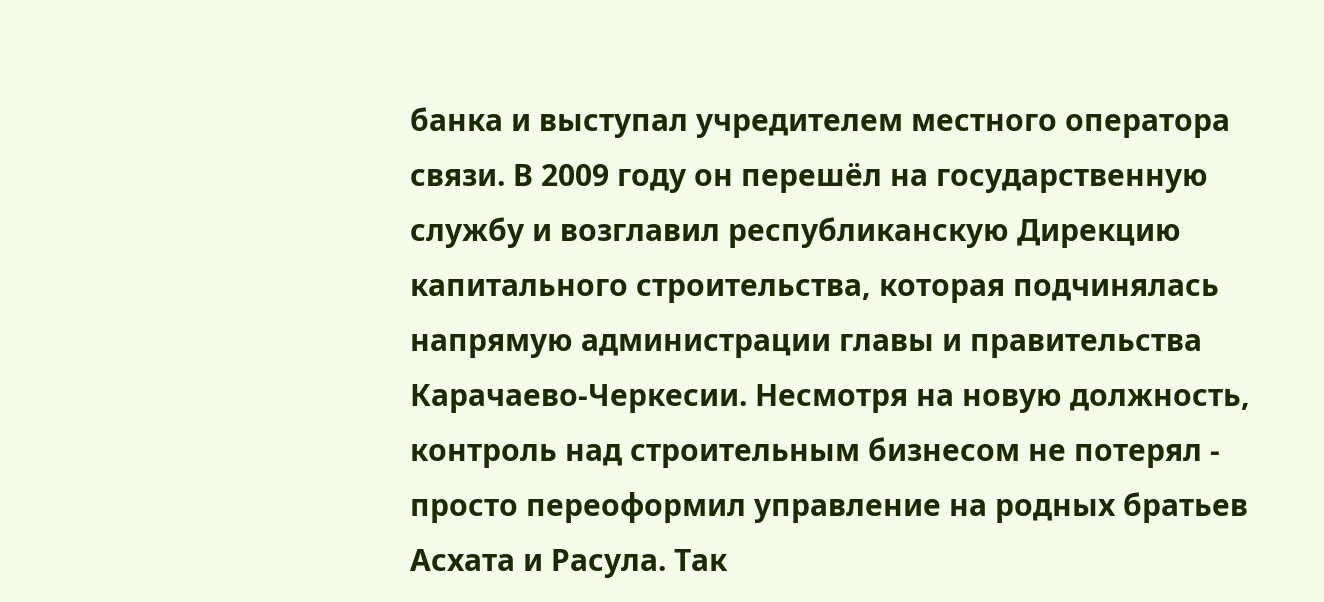банка и выступал учредителем местного оператора связи. В 2009 году он перешёл на государственную службу и возглавил республиканскую Дирекцию капитального строительства, которая подчинялась напрямую администрации главы и правительства Карачаево-Черкесии. Несмотря на новую должность, контроль над строительным бизнесом не потерял - просто переоформил управление на родных братьев Асхата и Расула. Так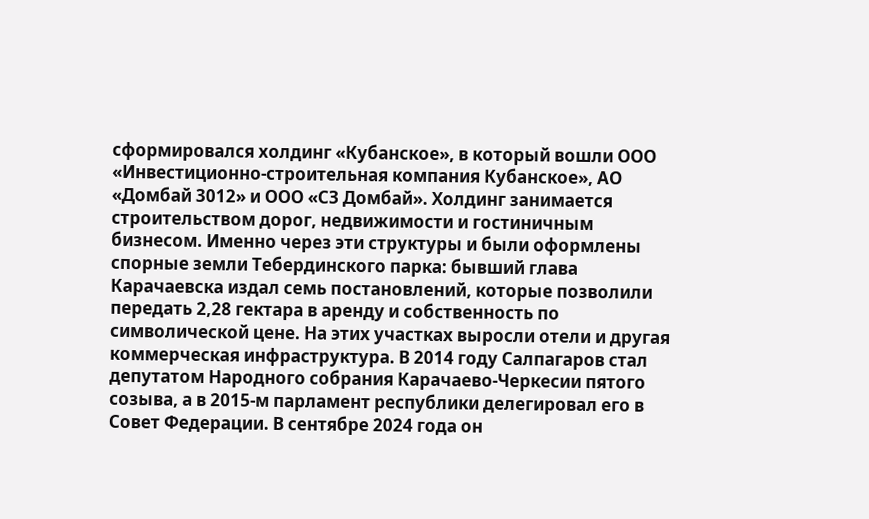сформировался холдинг «Кубанское», в который вошли ООО «Инвестиционно-строительная компания Кубанское», АО «Домбай 3012» и ООО «СЗ Домбай». Холдинг занимается строительством дорог, недвижимости и гостиничным бизнесом. Именно через эти структуры и были оформлены спорные земли Тебердинского парка: бывший глава Карачаевска издал семь постановлений, которые позволили передать 2,28 гектара в аренду и собственность по символической цене. На этих участках выросли отели и другая коммерческая инфраструктура. В 2014 году Салпагаров стал депутатом Народного собрания Карачаево-Черкесии пятого созыва, а в 2015-м парламент республики делегировал его в Совет Федерации. В сентябре 2024 года он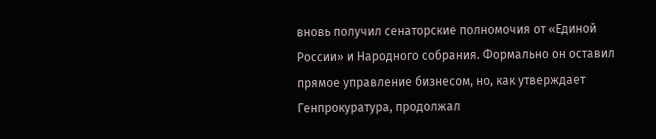вновь получил сенаторские полномочия от «Единой России» и Народного собрания. Формально он оставил прямое управление бизнесом, но, как утверждает Генпрокуратура, продолжал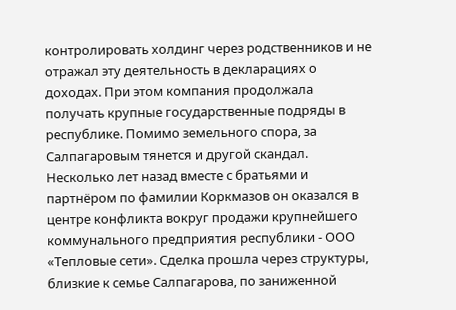контролировать холдинг через родственников и не отражал эту деятельность в декларациях о доходах. При этом компания продолжала получать крупные государственные подряды в республике. Помимо земельного спора, за Салпагаровым тянется и другой скандал. Несколько лет назад вместе с братьями и партнёром по фамилии Коркмазов он оказался в центре конфликта вокруг продажи крупнейшего коммунального предприятия республики - ООО «Тепловые сети». Сделка прошла через структуры, близкие к семье Салпагарова, по заниженной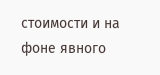стоимости и на фоне явного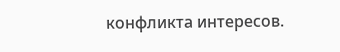конфликта интересов.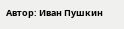Автор: Иван Пушкин